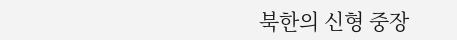북한의 신형 중장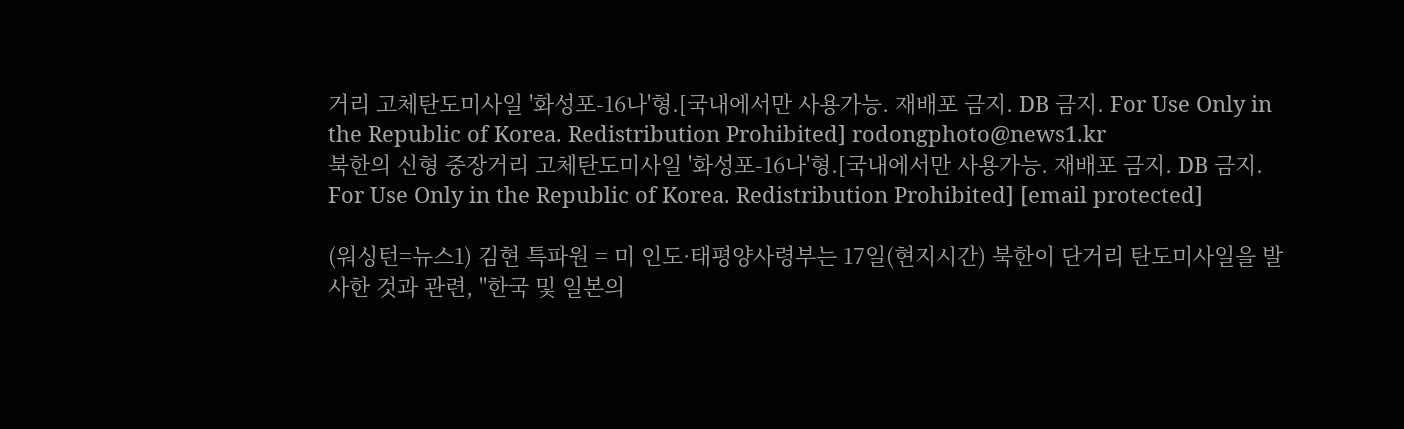거리 고체탄도미사일 '화성포-16나'형.[국내에서만 사용가능. 재배포 금지. DB 금지. For Use Only in the Republic of Korea. Redistribution Prohibited] rodongphoto@news1.kr
북한의 신형 중장거리 고체탄도미사일 '화성포-16나'형.[국내에서만 사용가능. 재배포 금지. DB 금지. For Use Only in the Republic of Korea. Redistribution Prohibited] [email protected]

(워싱턴=뉴스1) 김현 특파원 = 미 인도·태평양사령부는 17일(현지시간) 북한이 단거리 탄도미사일을 발사한 것과 관련, "한국 및 일본의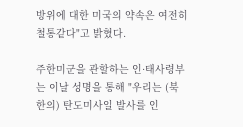방위에 대한 미국의 약속은 여전히 철통같다"고 밝혔다.

주한미군을 관할하는 인·태사령부는 이날 성명을 통해 "우리는 (북한의) 탄도미사일 발사를 인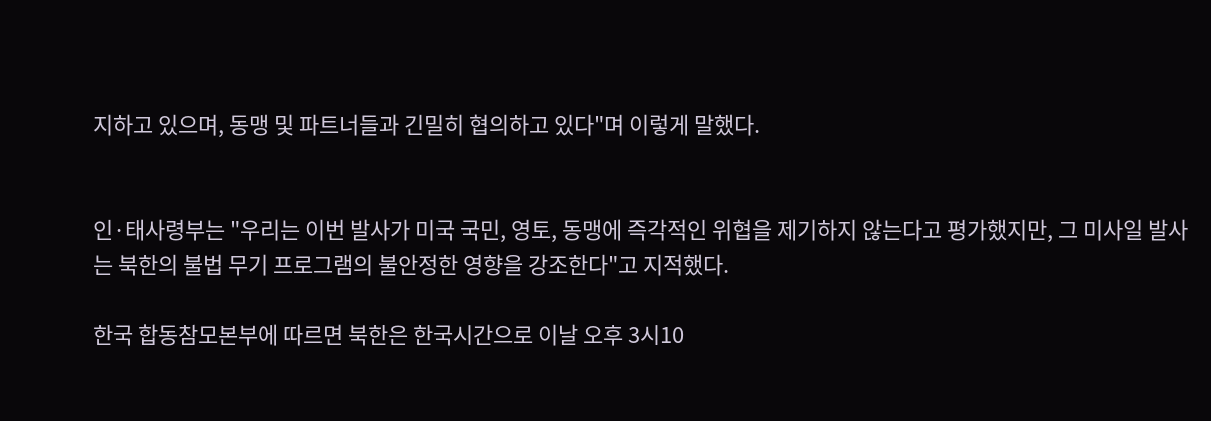지하고 있으며, 동맹 및 파트너들과 긴밀히 협의하고 있다"며 이렇게 말했다.


인·태사령부는 "우리는 이번 발사가 미국 국민, 영토, 동맹에 즉각적인 위협을 제기하지 않는다고 평가했지만, 그 미사일 발사는 북한의 불법 무기 프로그램의 불안정한 영향을 강조한다"고 지적했다.

한국 합동참모본부에 따르면 북한은 한국시간으로 이날 오후 3시10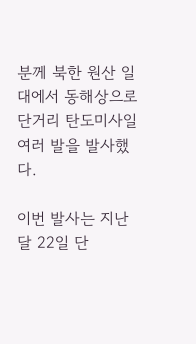분께 북한 원산 일대에서 동해상으로 단거리 탄도미사일 여러 발을 발사했다.

이번 발사는 지난달 22일 단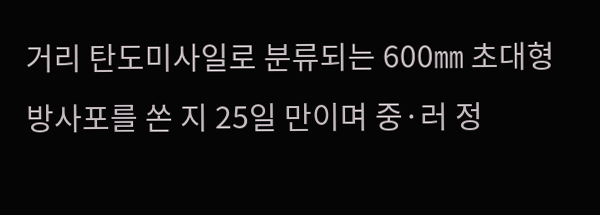거리 탄도미사일로 분류되는 600㎜ 초대형방사포를 쏜 지 25일 만이며 중·러 정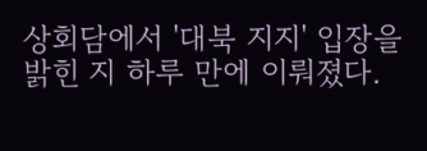상회담에서 '대북 지지' 입장을 밝힌 지 하루 만에 이뤄졌다.